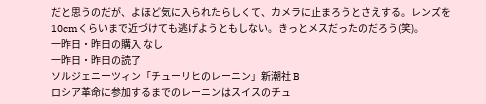だと思うのだが、よほど気に入られたらしくて、カメラに止まろうとさえする。レンズを10cmくらいまで近づけても逃げようともしない。きっとメスだったのだろう(笑)。
一昨日・昨日の購入 なし
一昨日・昨日の読了
ソルジェニーツィン「チューリヒのレーニン」新潮社 B
ロシア革命に参加するまでのレーニンはスイスのチュ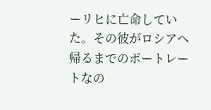ーリヒに亡命していた。その彼がロシアへ帰るまでのポートレートなの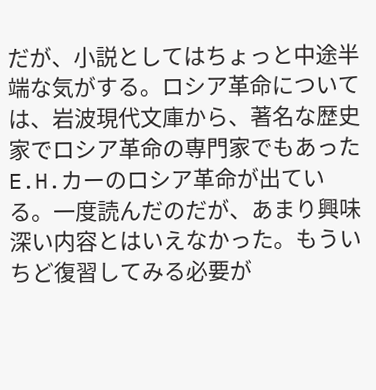だが、小説としてはちょっと中途半端な気がする。ロシア革命については、岩波現代文庫から、著名な歴史家でロシア革命の専門家でもあったE.H.カーのロシア革命が出ている。一度読んだのだが、あまり興味深い内容とはいえなかった。もういちど復習してみる必要が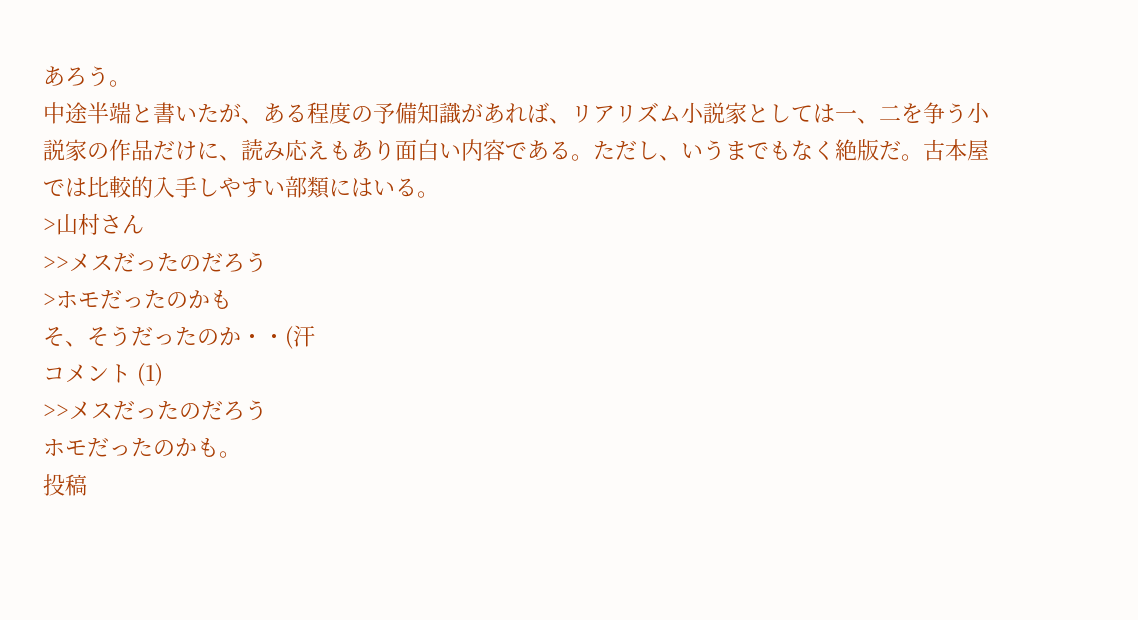あろう。
中途半端と書いたが、ある程度の予備知識があれば、リアリズム小説家としては一、二を争う小説家の作品だけに、読み応えもあり面白い内容である。ただし、いうまでもなく絶版だ。古本屋では比較的入手しやすい部類にはいる。
>山村さん
>>メスだったのだろう
>ホモだったのかも
そ、そうだったのか・・(汗
コメント (1)
>>メスだったのだろう
ホモだったのかも。
投稿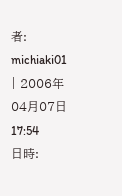者: michiaki01 | 2006年04月07日 17:54
日時: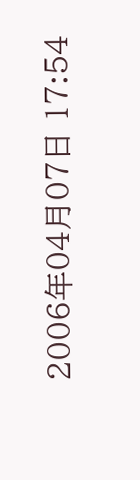2006年04月07日 17:54